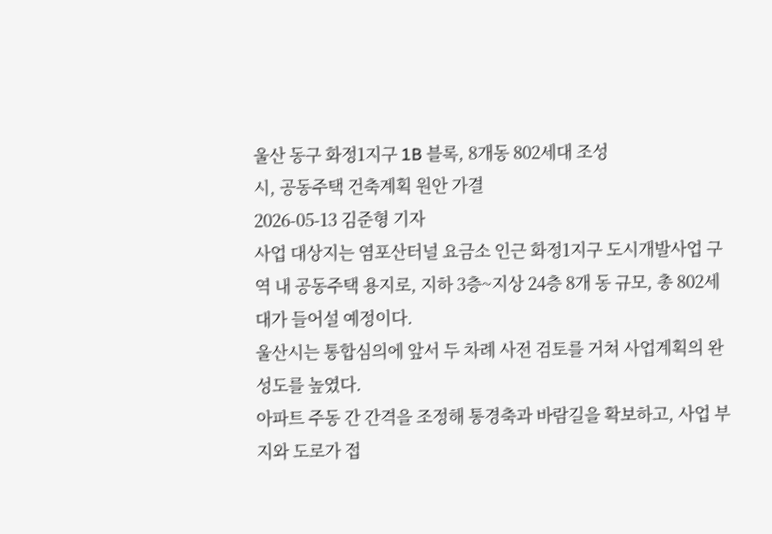울산 동구 화정1지구 1B 블록, 8개동 802세대 조성
시, 공동주택 건축계획 원안 가결
2026-05-13 김준형 기자
사업 대상지는 염포산터널 요금소 인근 화정1지구 도시개발사업 구역 내 공동주택 용지로, 지하 3층~지상 24층 8개 동 규모, 총 802세대가 들어설 예정이다.
울산시는 통합심의에 앞서 두 차례 사전 검토를 거쳐 사업계획의 완성도를 높였다.
아파트 주동 간 간격을 조정해 통경축과 바람길을 확보하고, 사업 부지와 도로가 접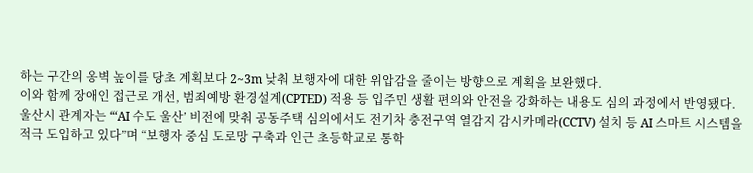하는 구간의 옹벽 높이를 당초 계획보다 2~3m 낮춰 보행자에 대한 위압감을 줄이는 방향으로 계획을 보완했다.
이와 함께 장애인 접근로 개선, 범죄예방 환경설계(CPTED) 적용 등 입주민 생활 편의와 안전을 강화하는 내용도 심의 과정에서 반영됐다.
울산시 관계자는 “‘AI 수도 울산’ 비전에 맞춰 공동주택 심의에서도 전기차 충전구역 열감지 감시카메라(CCTV) 설치 등 AI 스마트 시스템을 적극 도입하고 있다”며 “보행자 중심 도로망 구축과 인근 초등학교로 통학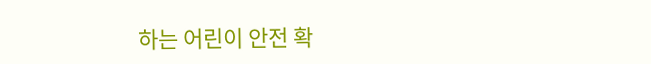하는 어린이 안전 확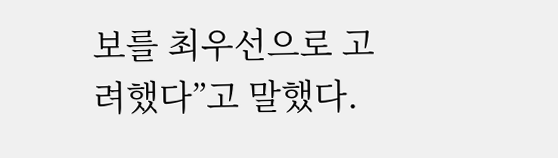보를 최우선으로 고려했다”고 말했다.